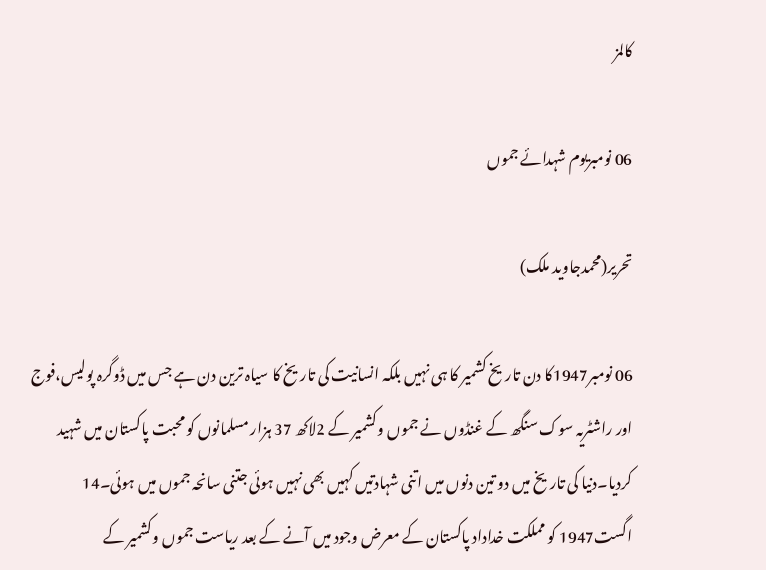کالمز

06 نومبریوم شہدائے جموں

تحریر(محمدجاوید ملک)

06 نومبر1947کا دن تاریخ کشمیر کا ہی نہیں بلکہ انسانیت کی تاریخ کا سیاہ ترین دن ہے جس میں ڈوگرہ پولیس،فوج اور راشٹریہ سوک سنگھ کے غنڈوں نے جموں وکشمیر کے 2لاکھ 37 ہزار مسلمانوں کو محبت پاکستان میں شہید کردیا۔دنیا کی تاریخ میں دو تین دنوں میں اتنی شہادتیں کہیں بھی نہیں ہوئی جتنی سانحہ جموں میں ہوئی۔14 اگست1947 کو مملکت خداداد پاکستان کے معرض وجود میں آنے کے بعد ریاست جموں وکشمیر کے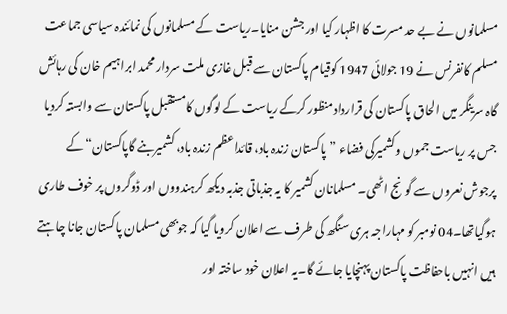مسلمانوں نے بے حد مسرت کا اظہار کیا اور جشن منایا۔ریاست کے مسلمانوں کی نمائندہ سیاسی جماعت مسلم کانفرنس نے 19 جولائی 1947 کوقیام پاکستان سے قبل غازی ملت سردار محمد ابراہیم خان کی رہائش گاہ سرینگر میں الحاق پاکستان کی قراردادمنظور کرکے ریاست کے لوگوں کامستقبل پاکستان سے وابستہ کردیا جس پر ریاست جموں وکشمیرکی فضاء ”پاکستان زندہ باد، قائداعظم زندہ باد، کشمیربنے گاپاکستان“کے پرجوش نعروں سے گونج اٹھی۔ مسلمانان کشمیر کا یہ جذباتی جذبہ دیکھ کرہندووں اور ڈوگروں پر خوف طاری ہوگیاتھا۔04 نومبر کو مہاراجہ ہری سنگھ کی طرف سے اعلان کرویا گیا کہ جوبھی مسلمان پاکستان جانا چاہتے ہیں انہیں باحفاظت پاکستان پہنچایا جائے گا۔یہ اعلان خود ساختہ اور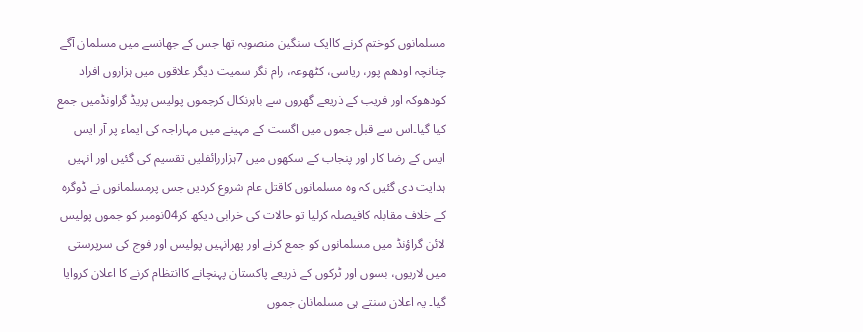مسلمانوں کوختم کرنے کاایک سنگین منصوبہ تھا جس کے جھانسے میں مسلمان آگے چنانچہ اودھم پور، ریاسی، کٹھوعہ، رام نگر سمیت دیگر علاقوں میں ہزاروں افراد کودھوکہ اور فریب کے ذریعے گھروں سے باہرنکال کرجموں پولیس پریڈ گراونڈمیں جمع کیا گیا۔اس سے قبل جموں میں اگست کے مہینے میں مہاراجہ کی ایماء پر آر ایس ایس کے رضا کار اور پنجاب کے سکھوں میں 7ہزاررائفلیں تقسیم کی گئیں اور انہیں ہدایت دی گئیں کہ وہ مسلمانوں کاقتل عام شروع کردیں جس پرمسلمانوں نے ڈوگرہ کے خلاف مقابلہ کافیصلہ کرلیا تو حالات کی خرابی دیکھ کر04نومبر کو جموں پولیس لائن گراؤنڈ میں مسلمانوں کو جمع کرنے اور پھرانہیں پولیس اور فوج کی سرپرستی میں لاریوں، بسوں اور ٹرکوں کے ذریعے پاکستان پہنچانے کاانتظام کرنے کا اعلان کروایا گیا۔ یہ اعلان سنتے ہی مسلمانان جموں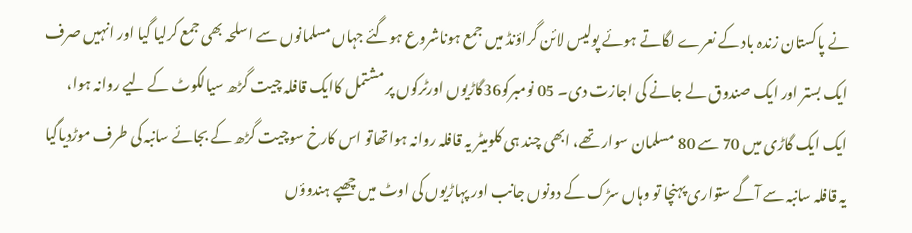نے پاکستان زندہ باد کے نعرے لگاتے ہوئے پولیس لائن گراؤنڈ میں جمع ہوناشروع ہوگئے جہاں مسلمانوں سے اسلحہ بھی جمع کرلیا گیا اور انہیں صرف ایک بستر اور ایک صندوق لے جانے کی اجازت دی۔ 05 نومبرکو36گاڑیوں اورٹرکوں پر مشتمل کاایک قافلہ چیت گڑھ سیالکوٹ کے لیے روانہ ہوا، ایک ایک گاڑی میں 70 سے 80 مسلمان سوار تھے، ابھی چند ہی کلومیٹر یہ قافلہ روانہ ہواتھاتو اس کارخ سوچیت گڑھ کے بجائے سانبہ کی طرف موڑدیاگیا یہ قافلہ سانبہ سے آگے ستواری پہنچا تو وہاں سڑک کے دونوں جانب اور پہاڑیوں کی اوٹ میں چھپے ہندوؤں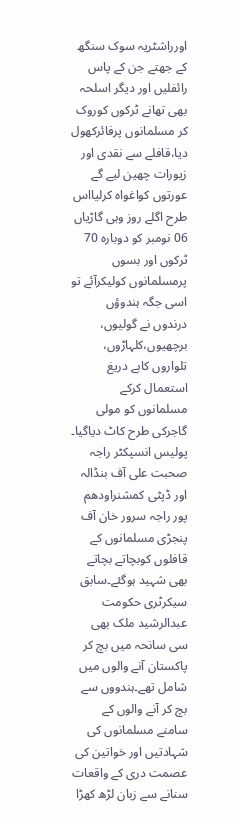اورراشٹریہ سوک سنگھ کے جھتے جن کے پاس رائفلیں اور دیگر اسلحہ بھی تھانے ٹرکوں کوروک کر مسلمانوں پرفائرکھول دیا،قافلے سے نقدی اور زیورات چھین لیے گے عورتوں کواغواہ کرلیااس طرح اگلے روز وہی گاڑیاں 06 نومبر کو دوبارہ 70 ٹرکوں اور بسوں پرمسلمانوں کولیکرآئے تو اسی جگہ ہندوؤں درندوں نے گولیوں، برچھیوں،کلہاڑوں، تلواروں کابے دریغ استعمال کرکے مسلمانوں کو مولی گاجرکی طرح کاٹ دیاگیا۔ پولیس انسپکٹر راجہ صحبت علی آف بنڈالہ اور ڈپٹی کمشنراودھم پور راجہ سرور خان آف پنجڑی مسلمانوں کے قافلوں کوبچاتے بچاتے بھی شہید ہوگئے۔سابق سیکرٹری حکومت عبدالرشید ملک بھی سی سانحہ میں بچ کر پاکستان آنے والوں میں شامل تھے۔ہندووں سے بچ کر آنے والوں کے سامنے مسلمانوں کی شہادتیں اور خواتین کی عصمت دری کے واقعات سنانے سے زبان لڑھ کھڑا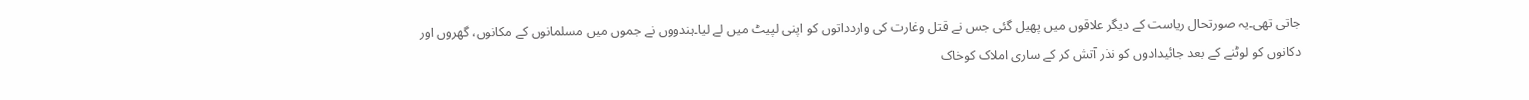جاتی تھی۔یہ صورتحال ریاست کے دیگر علاقوں میں پھیل گئی جس نے قتل وغارت کی واردداتوں کو اپنی لپیٹ میں لے لیا۔ہندووں نے جموں میں مسلمانوں کے مکانوں، گھروں اور دکانوں کو لوٹنے کے بعد جائیدادوں کو نذر آتش کر کے ساری املاک کوخاک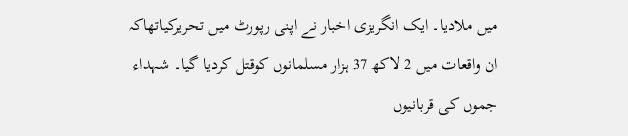میں ملادیا۔ ایک انگریزی اخبار نے اپنی رپورٹ میں تحریرکیاتھاکہ ان واقعات میں 2 لاکھ 37 ہزار مسلمانوں کوقتل کردیا گیا۔ شہداء جموں کی قربانیوں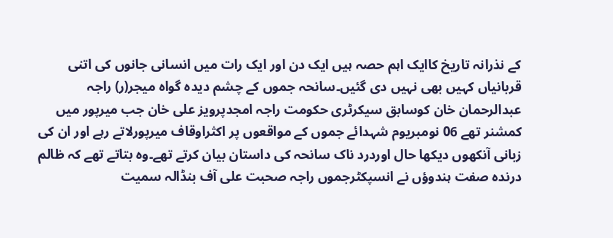کے نذرانہ تاریخ کاایک اہم حصہ ہیں ایک دن اور ایک رات میں انسانی جانوں کی اتنی قربانیاں کہیں بھی نہیں دی گئیں۔سانحہ جموں کے چشم دیدہ گواہ میجر(ر) راجہ عبدالرحمان خان کوسابق سیکرٹری حکومت راجہ امجدپرویز علی خان جب میرپور میں کمشنر تھے 06 نومبریوم شہدائے جموں کے مواقعوں پر اکثراوقاف میرپورلاتے رہے اور ان کی زبانی آنکھوں دیکھا حال اوردرد ناک سانحہ کی داستان بیان کرتے تھے۔وہ بتاتے تھے کہ ظالم درندہ صفت ہندوؤں نے انسپکٹرجموں راجہ صحبت علی آف بنڈالہ سمیت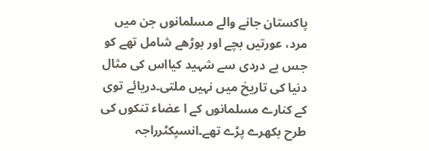پاکستان جانے والے مسلمانوں جن میں مرد، عورتیں بچے اور بوڑھے شامل تھے کو جس بے دردی سے شہید کیااس کی مثال دنیا کی تاریخ میں نہیں ملتی۔دریائے توی کے کنارے مسلمانوں کے ا عضاء تنکوں کی طرح بکھرے پڑے تھے۔انسپکٹرراجہ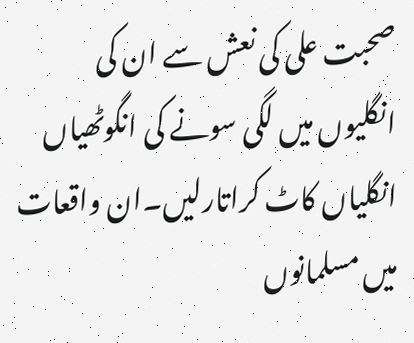صحبت علی کی نعش سے ان کی انگلیوں میں لگی سونے کی انگوٹھیاں انگلیاں کاٹ کراتارلیں۔ان واقعات میں مسلمانوں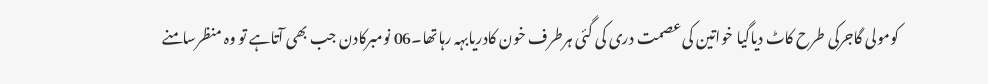کومولی گاجرکی طرح کاٹ دیاگیا خواتین کی عصمت دری کی گئی ہرطرف خون کادریابہہ رہاتھا۔06 نومبرکادن جب بھی آتاہے تو وہ منظرسامنے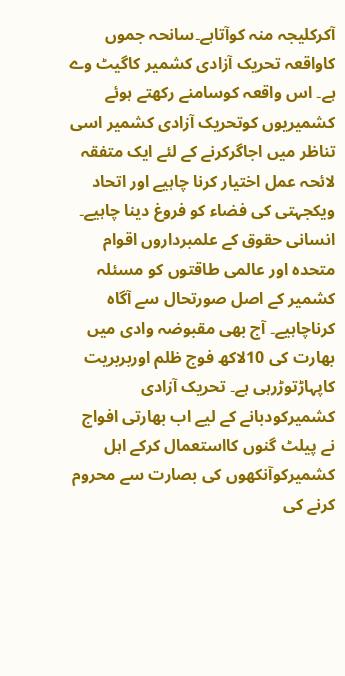آکرکلیجہ منہ کوآتاہے۔سانحہ جموں کاواقعہ تحریک آزادی کشمیر کاگیٹ وے ہے۔ اس واقعہ کوسامنے رکھتے ہوئے کشمیریوں کوتحریک آزادی کشمیر اسی تناظر میں اجاگرکرنے کے لئے ایک متفقہ لائحہ عمل اختیار کرنا چاہیے اور اتحاد ویکجہتی کی فضاء کو فروغ دینا چاہیے۔ انسانی حقوق کے علمبرداروں اقوام متحدہ اور عالمی طاقتوں کو مسئلہ کشمیر کے اصل صورتحال سے آگاہ کرناچاہیے۔ آج بھی مقبوضہ وادی میں بھارت کی 10لاکھ فوج ظلم اوربربریت کاپہاڑتوڑرہی ہے۔ تحریک آزادی کشمیرکودبانے کے لیے اب بھارتی افواج نے پیلٹ گنوں کااستعمال کرکے اہل کشمیرکوآنکھوں کی بصارت سے محروم کرنے کی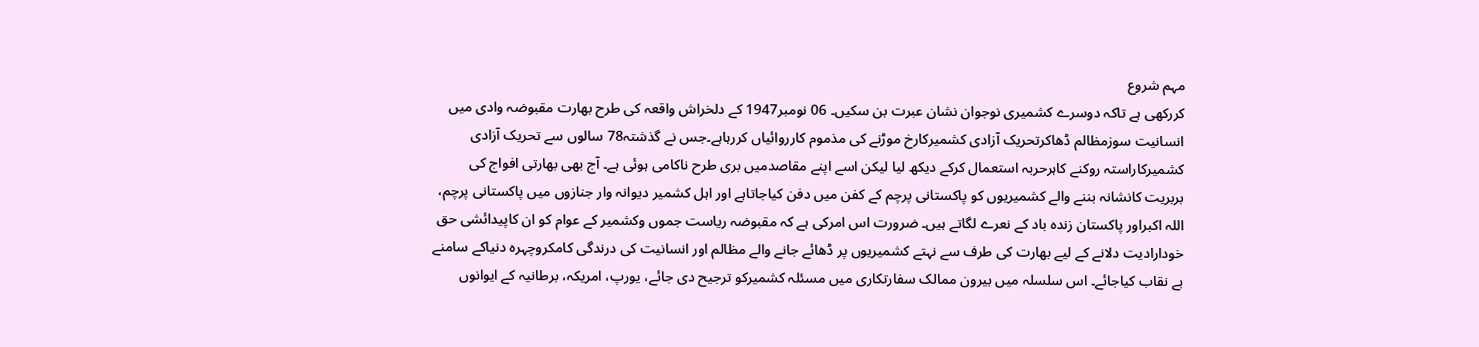مہم شروع
کررکھی ہے تاکہ دوسرے کشمیری نوجوان نشان عبرت بن سکیں۔ 06 نومبر1947 کے دلخراش واقعہ کی طرح بھارت مقبوضہ وادی میں انسانیت سوزمظالم ڈھاکرتحریک آزادی کشمیرکارخ موڑنے کی مذموم کارروائیاں کررہاہے۔جس نے گذشتہ78 سالوں سے تحریک آزادی کشمیرکاراستہ روکنے کاہرحربہ استعمال کرکے دیکھ لیا لیکن اسے اپنے مقاصدمیں بری طرح ناکامی ہوئی ہے۔ آج بھی بھارتی افواج کی بربریت کانشانہ بننے والے کشمیریوں کو پاکستانی پرچم کے کفن میں دفن کیاجاتاہے اور اہل کشمیر دیوانہ وار جنازوں میں پاکستانی پرچم، اللہ اکبراور پاکستان زندہ باد کے نعرے لگاتے ہیں۔ ضرورت اس امرکی ہے کہ مقبوضہ ریاست جموں وکشمیر کے عوام کو ان کاپیدائشی حق خودارادیت دلانے کے لیے بھارت کی طرف سے نہتے کشمیریوں پر ڈھائے جانے والے مظالم اور انسانیت کی درندگی کامکروچہرہ دنیاکے سامنے بے نقاب کیاجائے۔ اس سلسلہ میں بیرون ممالک سفارتکاری میں مسئلہ کشمیرکو ترجیح دی جائے، یورپ، امریکہ، برطانیہ کے ایوانوں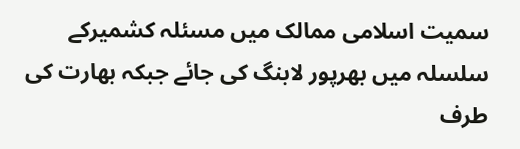سمیت اسلامی ممالک میں مسئلہ کشمیرکے سلسلہ میں بھرپور لابنگ کی جائے جبکہ بھارت کی طرف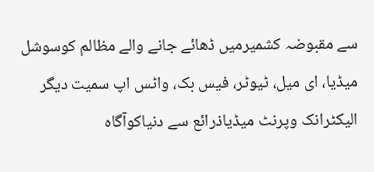سے مقبوضہ کشمیرمیں ڈھائے جانے والے مظالم کوسوشل میڈیا، ای میل، ٹیوٹر، فیس بک، واٹس اپ سمیت دیگر الیکٹرانک وپرنٹ میڈیاذرائع سے دنیاکوآگاہ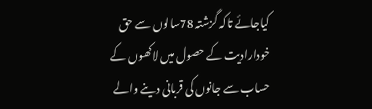کیاجائے تاکہ گزشتہ 78سالوں سے حق خودارادیت کے حصول میں لاکھوں کے حساب سے جانوں کی قربانی دینے والے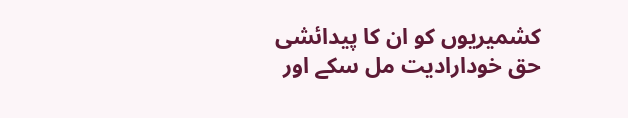کشمیریوں کو ان کا پیدائشی حق خودارادیت مل سکے اور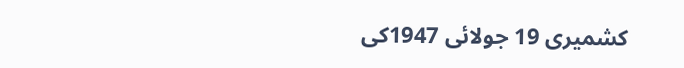کشمیری 19 جولائی 1947کی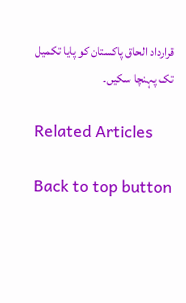قرارداد الحاق پاکستان کو پایا تکمیل تک پہنچا سکیں۔

Related Articles

Back to top button